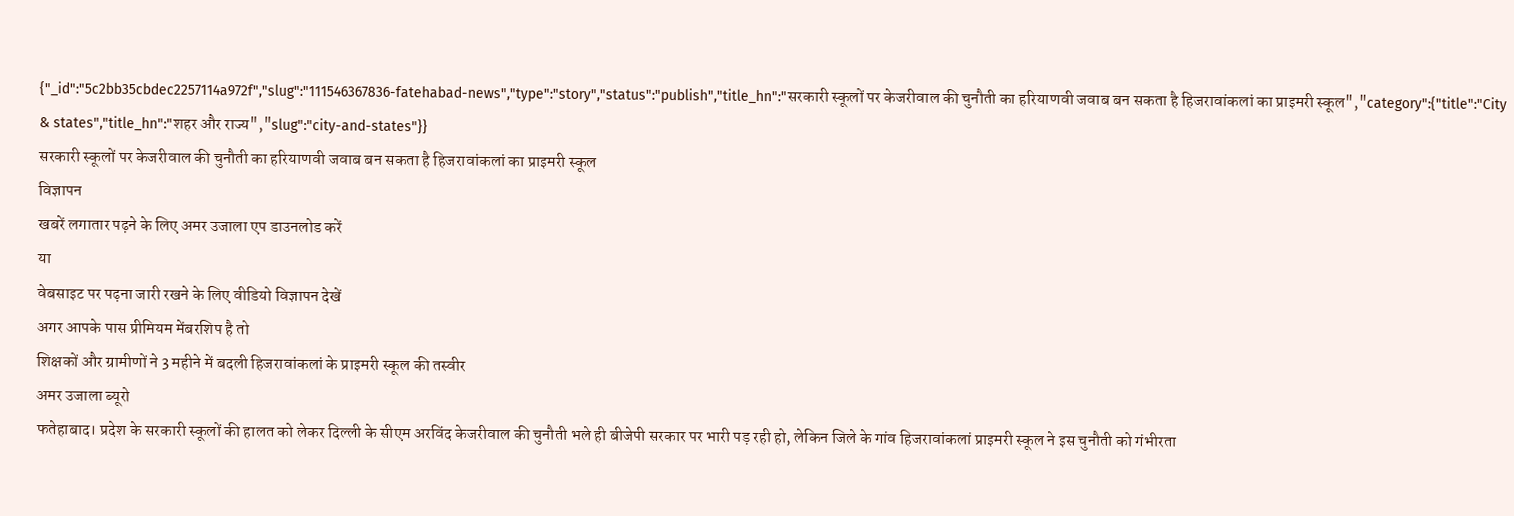{"_id":"5c2bb35cbdec2257114a972f","slug":"111546367836-fatehabad-news","type":"story","status":"publish","title_hn":"सरकारी स्कूलों पर केजरीवाल की चुनौती का हरियाणवी जवाब बन सकता है हिजरावांकलां का प्राइमरी स्कूल","category":{"title":"City & states","title_hn":"शहर और राज्य","slug":"city-and-states"}}
सरकारी स्कूलों पर केजरीवाल की चुनौती का हरियाणवी जवाब बन सकता है हिजरावांकलां का प्राइमरी स्कूल
विज्ञापन
खबरें लगातार पढ़ने के लिए अमर उजाला एप डाउनलोड करें
या
वेबसाइट पर पढ़ना जारी रखने के लिए वीडियो विज्ञापन देखें
अगर आपके पास प्रीमियम मेंबरशिप है तो
शिक्षकों और ग्रामीणों ने 3 महीने में बदली हिजरावांकलां के प्राइमरी स्कूल की तस्वीर
अमर उजाला ब्यूरो
फतेहाबाद। प्रदेश के सरकारी स्कूलों की हालत को लेकर दिल्ली के सीएम अरविंद केजरीवाल की चुनौती भले ही बीजेपी सरकार पर भारी पड़ रही हो, लेकिन जिले के गांव हिजरावांकलां प्राइमरी स्कूल ने इस चुनौती को गंभीरता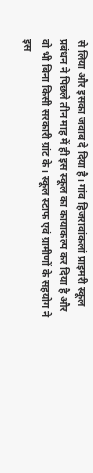से लिया और इसका जवाब दे दिया है। गांव हिजरावांकलां प्राइमरी स्कूल प्रबंधन ने पिछले तीन माह में ही इस स्कूल का कायाकल्प कर दिया है और वो भी बिना किसी सरकारी ग्रांट के। स्कूल स्टाफ एवं ग्रामीणों के सहयोग ने इस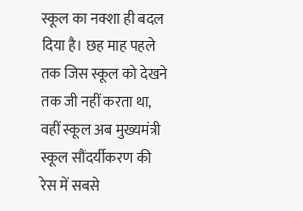स्कूल का नक्शा ही बदल दिया है। छह माह पहले तक जिस स्कूल को देखने तक जी नहीं करता था, वहीं स्कूल अब मुख्यमंत्री स्कूल सौंदर्यीकरण की रेस में सबसे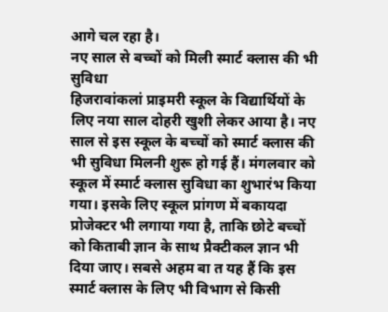आगे चल रहा है।
नए साल से बच्चों को मिली स्मार्ट क्लास की भी सुविधा
हिजरावांकलां प्राइमरी स्कूल के विद्यार्थियों के लिए नया साल दोहरी खुशी लेकर आया है। नए साल से इस स्कूल के बच्चों को स्मार्ट क्लास की भी सुविधा मिलनी शुरू हो गई हैं। मंगलवार को स्कूल में स्मार्ट क्लास सुविधा का शुभारंभ किया गया। इसके लिए स्कूल प्रांगण में बकायदा प्रोजेक्टर भी लगाया गया है, ताकि छोटे बच्चों को किताबी ज्ञान के साथ प्रैक्टीकल ज्ञान भी दिया जाए। सबसे अहम बा त यह हैं कि इस स्मार्ट क्लास के लिए भी विभाग से किसी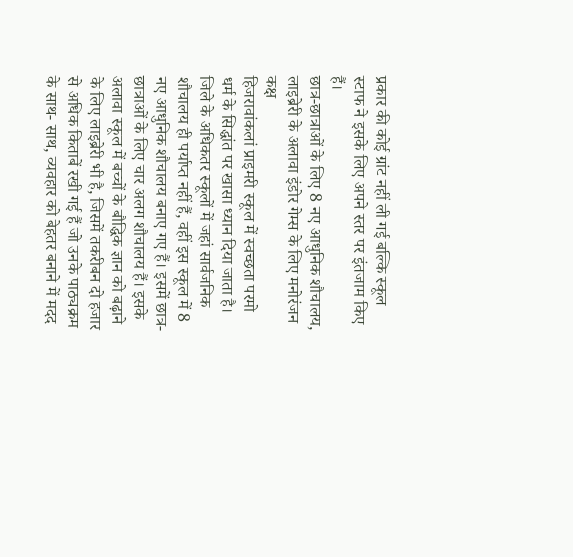प्रकार की कोई ग्रांट नहीं ली गई बल्कि स्कूल स्टाफ ने इसके लिए अपने स्तर पर इंतजाम किए हैं।
छात्र-छात्राओं के लिए 8 नए आधुनिक शौचालय, लाइब्रेरी के अलावा इंडोर गेम्स के लिए मनोरंजन कक्ष
हिजरावांकलां प्राइमरी स्कूल में स्वच्छता परमो धर्म के सिद्धांत पर खासा ध्यान दिया जाता है। जिले के अधिकतर स्कूलों में जहां सार्वजनिक शौचालय ही पर्याप्त नहीं हैं, वहीं इस स्कूल में 8 नए आधुनिक शौचालय बनाए गए हैं। इसमें छात्र-छात्राओं के लिए चार अलग शौचालय हैं। इसके अलावा स्कूल में बच्चों के बौद्धिक ज्ञान को बढ़ाने के लिए लाइब्रेरी भी है, जिसमें तकरीबन दो हजार से अधिक किताबें रखी गई हैं जो उनके पाठ्यक्रम के साथ- साथ, व्यवहार को बेहतर बनाने में मदद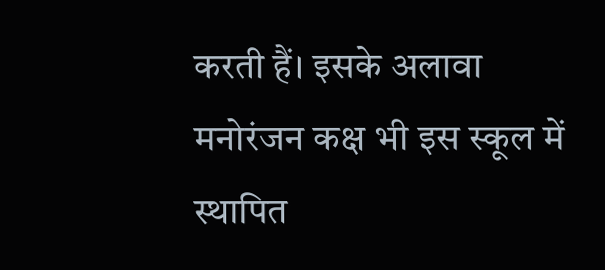करती हैं। इसके अलावा मनोरंजन कक्ष भी इस स्कूल में स्थापित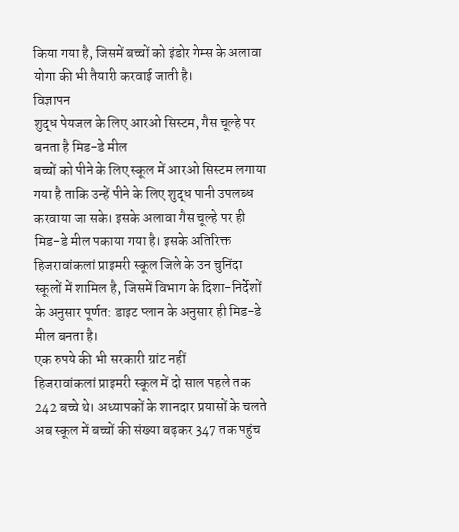किया गया है, जिसमें बच्चों को इंडोर गेम्स के अलावा योगा की भी तैयारी करवाई जाती है।
विज्ञापन
शुद्ध पेयजल के लिए आरओ सिस्टम, गैस चूल्हे पर बनता है मिड-डे मील
बच्चों को पीने के लिए स्कूल में आरओ सिस्टम लगाया गया है ताकि उन्हें पीने के लिए शुद्ध पानी उपलब्ध करवाया जा सके। इसके अलावा गैस चूल्हे पर ही मिड-डे मील पकाया गया है। इसके अतिरिक्त हिजरावांकलां प्राइमरी स्कूल जिले के उन चुनिंदा स्कूलों में शामिल है, जिसमें विभाग के दिशा-निर्देशों के अनुसार पूर्णत: डाइट प्लान के अनुसार ही मिड-डे मील बनता है।
एक रुपये की भी सरकारी ग्रांट नहीं
हिजरावांकलां प्राइमरी स्कूल में दो साल पहले तक 242 बच्चे थे। अध्यापकों के शानदार प्रयासों के चलते अब स्कूल में बच्चों की संख्या बढ़कर 347 तक पहुंच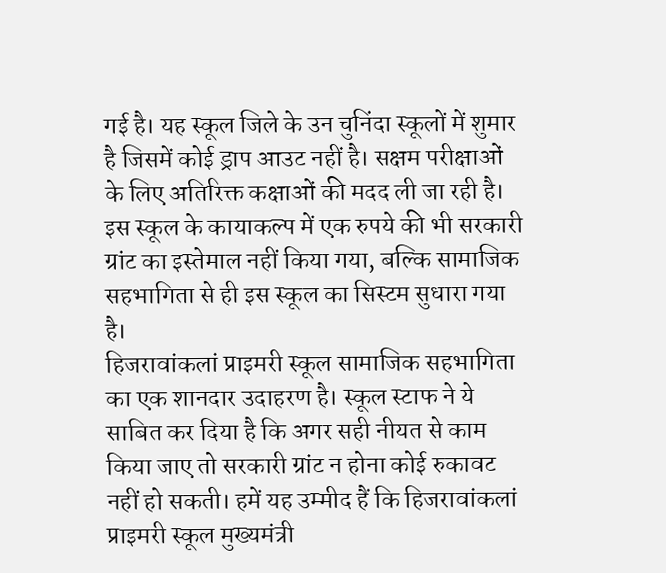गई है। यह स्कूल जिले के उन चुनिंदा स्कूलों में शुमार है जिसमें कोई ड्राप आउट नहीं है। सक्षम परीक्षाओं के लिए अतिरिक्त कक्षाओं की मदद ली जा रही है। इस स्कूल के कायाकल्प में एक रुपये की भी सरकारी ग्रांट का इस्तेमाल नहीं किया गया, बल्कि सामाजिक सहभागिता से ही इस स्कूल का सिस्टम सुधारा गया है।
हिजरावांकलां प्राइमरी स्कूल सामाजिक सहभागिता का एक शानदार उदाहरण है। स्कूल स्टाफ ने ये साबित कर दिया है कि अगर सही नीयत से काम किया जाए तो सरकारी ग्रांट न होना कोई रुकावट नहीं हो सकती। हमें यह उम्मीद हैं कि हिजरावांकलां प्राइमरी स्कूल मुख्यमंत्री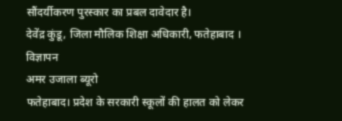सौंदर्यीकरण पुरस्कार का प्रबल दावेदार है।
देवेंद्र कुंडू, जिला मौलिक शिक्षा अधिकारी, फतेहाबाद ।
विज्ञापन
अमर उजाला ब्यूरो
फतेहाबाद। प्रदेश के सरकारी स्कूलों की हालत को लेकर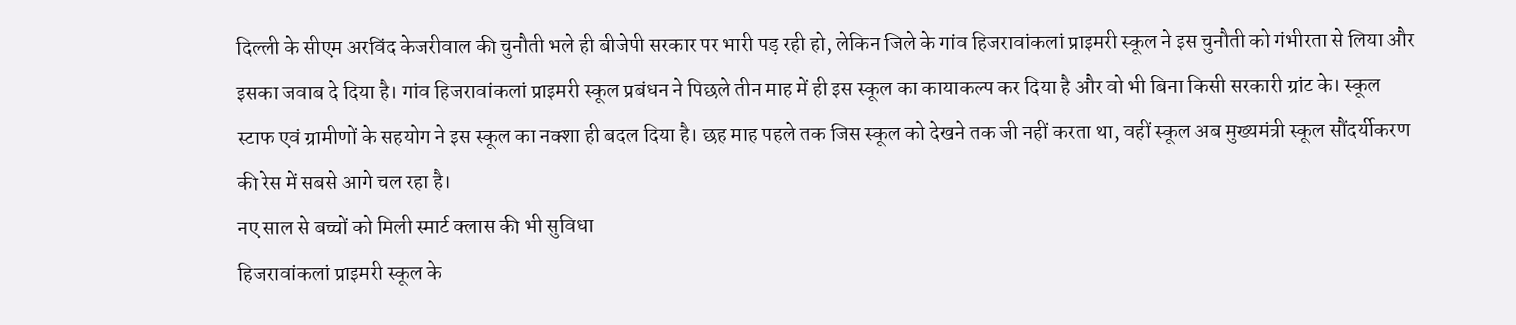दिल्ली के सीएम अरविंद केजरीवाल की चुनौती भले ही बीजेपी सरकार पर भारी पड़ रही हो, लेकिन जिले के गांव हिजरावांकलां प्राइमरी स्कूल ने इस चुनौती को गंभीरता से लिया और इसका जवाब दे दिया है। गांव हिजरावांकलां प्राइमरी स्कूल प्रबंधन ने पिछले तीन माह में ही इस स्कूल का कायाकल्प कर दिया है और वो भी बिना किसी सरकारी ग्रांट के। स्कूल स्टाफ एवं ग्रामीणों के सहयोग ने इस स्कूल का नक्शा ही बदल दिया है। छह माह पहले तक जिस स्कूल को देखने तक जी नहीं करता था, वहीं स्कूल अब मुख्यमंत्री स्कूल सौंदर्यीकरण की रेस में सबसे आगे चल रहा है।
नए साल से बच्चों को मिली स्मार्ट क्लास की भी सुविधा
हिजरावांकलां प्राइमरी स्कूल के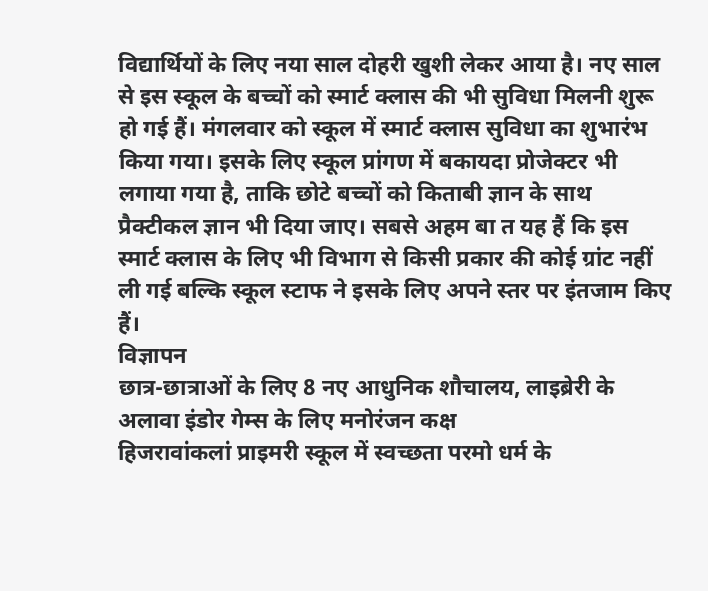विद्यार्थियों के लिए नया साल दोहरी खुशी लेकर आया है। नए साल से इस स्कूल के बच्चों को स्मार्ट क्लास की भी सुविधा मिलनी शुरू हो गई हैं। मंगलवार को स्कूल में स्मार्ट क्लास सुविधा का शुभारंभ किया गया। इसके लिए स्कूल प्रांगण में बकायदा प्रोजेक्टर भी लगाया गया है, ताकि छोटे बच्चों को किताबी ज्ञान के साथ प्रैक्टीकल ज्ञान भी दिया जाए। सबसे अहम बा त यह हैं कि इस स्मार्ट क्लास के लिए भी विभाग से किसी प्रकार की कोई ग्रांट नहीं ली गई बल्कि स्कूल स्टाफ ने इसके लिए अपने स्तर पर इंतजाम किए हैं।
विज्ञापन
छात्र-छात्राओं के लिए 8 नए आधुनिक शौचालय, लाइब्रेरी के अलावा इंडोर गेम्स के लिए मनोरंजन कक्ष
हिजरावांकलां प्राइमरी स्कूल में स्वच्छता परमो धर्म के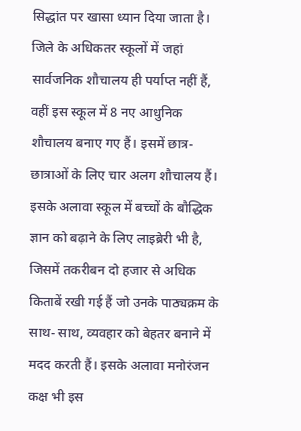सिद्धांत पर खासा ध्यान दिया जाता है। जिले के अधिकतर स्कूलों में जहां सार्वजनिक शौचालय ही पर्याप्त नहीं हैं, वहीं इस स्कूल में 8 नए आधुनिक शौचालय बनाए गए हैं। इसमें छात्र-छात्राओं के लिए चार अलग शौचालय हैं। इसके अलावा स्कूल में बच्चों के बौद्धिक ज्ञान को बढ़ाने के लिए लाइब्रेरी भी है, जिसमें तकरीबन दो हजार से अधिक किताबें रखी गई हैं जो उनके पाठ्यक्रम के साथ- साथ, व्यवहार को बेहतर बनाने में मदद करती हैं। इसके अलावा मनोरंजन कक्ष भी इस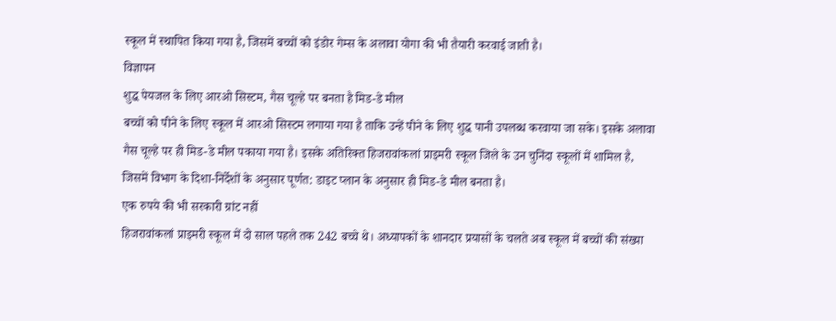स्कूल में स्थापित किया गया है, जिसमें बच्चों को इंडोर गेम्स के अलावा योगा की भी तैयारी करवाई जाती है।
विज्ञापन
शुद्ध पेयजल के लिए आरओ सिस्टम, गैस चूल्हे पर बनता है मिड-डे मील
बच्चों को पीने के लिए स्कूल में आरओ सिस्टम लगाया गया है ताकि उन्हें पीने के लिए शुद्ध पानी उपलब्ध करवाया जा सके। इसके अलावा गैस चूल्हे पर ही मिड-डे मील पकाया गया है। इसके अतिरिक्त हिजरावांकलां प्राइमरी स्कूल जिले के उन चुनिंदा स्कूलों में शामिल है, जिसमें विभाग के दिशा-निर्देशों के अनुसार पूर्णत: डाइट प्लान के अनुसार ही मिड-डे मील बनता है।
एक रुपये की भी सरकारी ग्रांट नहीं
हिजरावांकलां प्राइमरी स्कूल में दो साल पहले तक 242 बच्चे थे। अध्यापकों के शानदार प्रयासों के चलते अब स्कूल में बच्चों की संख्या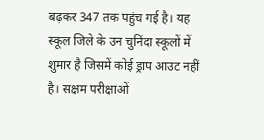बढ़कर 347 तक पहुंच गई है। यह स्कूल जिले के उन चुनिंदा स्कूलों में शुमार है जिसमें कोई ड्राप आउट नहीं है। सक्षम परीक्षाओं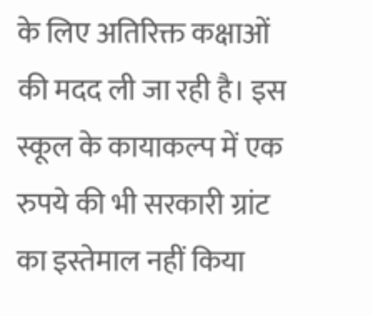के लिए अतिरिक्त कक्षाओं की मदद ली जा रही है। इस स्कूल के कायाकल्प में एक रुपये की भी सरकारी ग्रांट का इस्तेमाल नहीं किया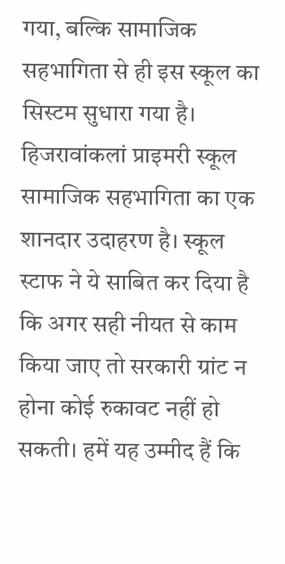गया, बल्कि सामाजिक सहभागिता से ही इस स्कूल का सिस्टम सुधारा गया है।
हिजरावांकलां प्राइमरी स्कूल सामाजिक सहभागिता का एक शानदार उदाहरण है। स्कूल स्टाफ ने ये साबित कर दिया है कि अगर सही नीयत से काम किया जाए तो सरकारी ग्रांट न होना कोई रुकावट नहीं हो सकती। हमें यह उम्मीद हैं कि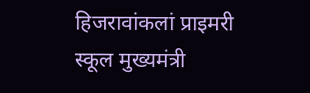हिजरावांकलां प्राइमरी स्कूल मुख्यमंत्री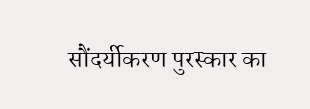सौंदर्यीकरण पुरस्कार का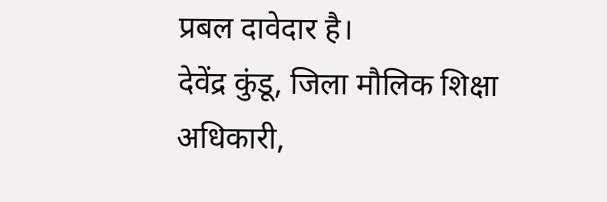प्रबल दावेदार है।
देवेंद्र कुंडू, जिला मौलिक शिक्षा अधिकारी,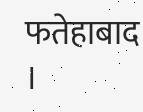फतेहाबाद ।